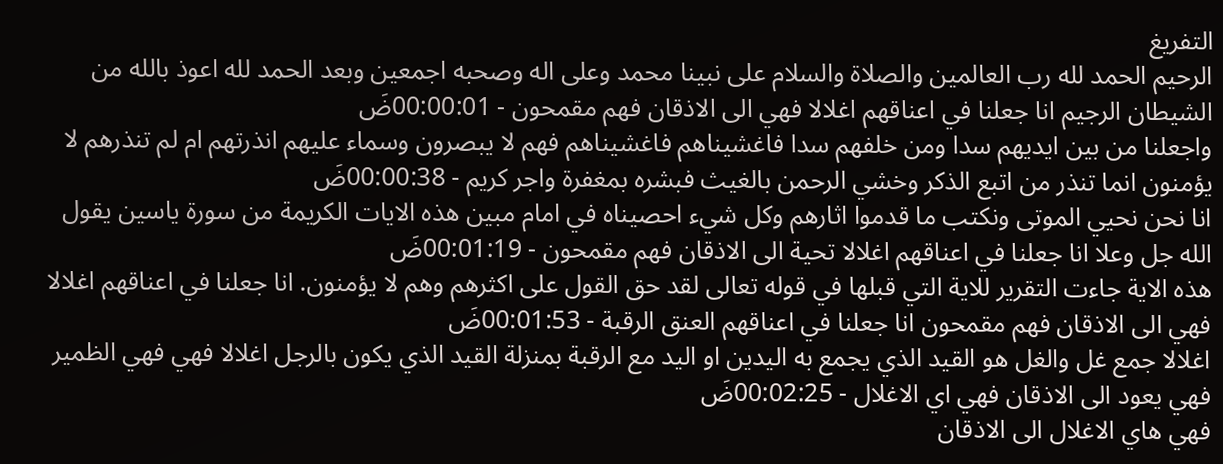التفريغ
الرحيم الحمد لله رب العالمين والصلاة والسلام على نبينا محمد وعلى اله وصحبه اجمعين وبعد الحمد لله اعوذ بالله من الشيطان الرجيم انا جعلنا في اعناقهم اغلالا فهي الى الاذقان فهم مقمحون - 00:00:01ضَ
واجعلنا من بين ايديهم سدا ومن خلفهم سدا فاغشيناهم فاغشيناهم فهم لا يبصرون وسماء عليهم انذرتهم ام لم تنذرهم لا يؤمنون انما تنذر من اتبع الذكر وخشي الرحمن بالغيث فبشره بمغفرة واجر كريم - 00:00:38ضَ
انا نحن نحيي الموتى ونكتب ما قدموا اثارهم وكل شيء احصيناه في امام مبين هذه الايات الكريمة من سورة ياسين يقول الله جل وعلا انا جعلنا في اعناقهم اغلالا تحية الى الاذقان فهم مقمحون - 00:01:19ضَ
هذه الاية جاءت التقرير للاية التي قبلها في قوله تعالى لقد حق القول على اكثرهم وهم لا يؤمنون. انا جعلنا في اعناقهم اغلالا فهي الى الاذقان فهم مقمحون انا جعلنا في اعناقهم العنق الرقبة - 00:01:53ضَ
اغلالا جمع غل والغل هو القيد الذي يجمع به اليدين او اليد مع الرقبة بمنزلة القيد الذي يكون بالرجل اغلالا فهي فهي الظمير فهي يعود الى الاذقان فهي اي الاغلال - 00:02:25ضَ
فهي هاي الاغلال الى الاذقان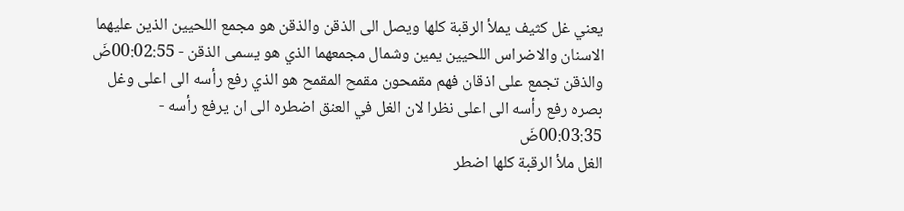يعني غل كثيف يملأ الرقبة كلها ويصل الى الذقن والذقن هو مجمع اللحيين الذين عليهما الاسنان والاضراس اللحيين يمين وشمال مجمعهما الذي هو يسمى الذقن - 00:02:55ضَ
والذقن تجمع على اذقان فهم مقمحون مقمح المقمح هو الذي رفع رأسه الى اعلى وغل بصره رفع رأسه الى اعلى نظرا لان الغل في العنق اضطره الى ان يرفع رأسه - 00:03:35ضَ
الغل ملأ الرقبة كلها اضطر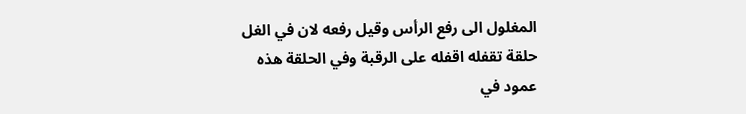المغلول الى رفع الرأس وقيل رفعه لان في الغل حلقة تقفله اقفله على الرقبة وفي الحلقة هذه عمود في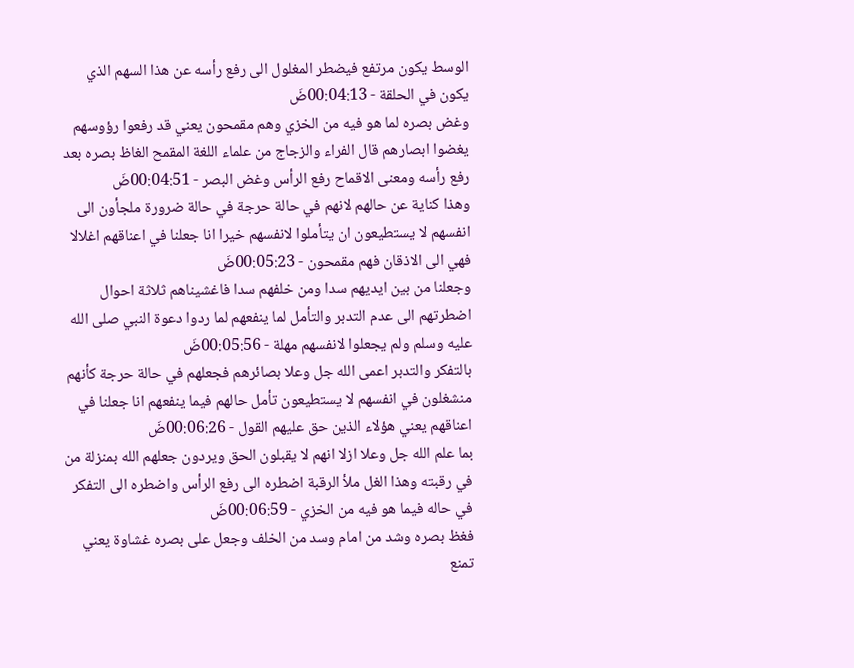الوسط يكون مرتفع فيضطر المغلول الى رفع رأسه عن هذا السهم الذي يكون في الحلقة - 00:04:13ضَ
وغض بصره لما هو فيه من الخزي وهم مقمحون يعني قد رفعوا رؤوسهم يغضوا ابصارهم قال الفراء والزجاج من علماء اللغة المقمح الغاظ بصره بعد رفع رأسه ومعنى الاقماح رفع الرأس وغض البصر - 00:04:51ضَ
وهذا كناية عن حالهم لانهم في حالة حرجة في حالة ضرورة ملجأون الى انفسهم لا يستطيعون ان يتأملوا لانفسهم خيرا انا جعلنا في اعناقهم اغلالا فهي الى الاذقان فهم مقمحون - 00:05:23ضَ
وجعلنا من بين ايديهم سدا ومن خلفهم سدا فاغشيناهم ثلاثة احوال اضطرتهم الى عدم التدبر والتأمل لما ينفعهم لما ردوا دعوة النبي صلى الله عليه وسلم ولم يجعلوا لانفسهم مهلة - 00:05:56ضَ
بالتفكر والتدبر اعمى الله جل وعلا بصائرهم فجعلهم في حالة حرجة كأنهم منشغلون في انفسهم لا يستطيعون تأمل حالهم فيما ينفعهم انا جعلنا في اعناقهم يعني هؤلاء الذين حق عليهم القول - 00:06:26ضَ
بما علم الله جل وعلا ازلا انهم لا يقبلون الحق ويردون جعلهم الله بمنزلة من في رقبته وهذا الغل ملأ الرقبة اضطره الى رفع الرأس واضطره الى التفكر في حاله فيما هو فيه من الخزي - 00:06:59ضَ
فغظ بصره وشد من امام وسد من الخلف وجعل على بصره غشاوة يعني تمنع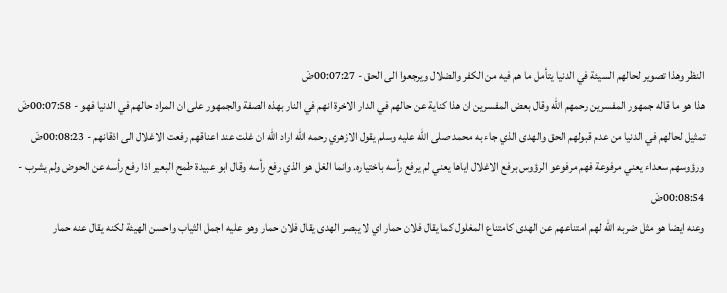النظر وهذا تصوير لحالهم السيئة في الدنيا يتأمل ما هم فيه من الكفر والضلال ويرجعوا الى الحق - 00:07:27ضَ
هذا هو ما قاله جمهور المفسرين رحمهم الله وقال بعض المفسرين ان هذا كناية عن حالهم في الدار الاخرة انهم في النار بهذه الصفة والجمهور على ان المراد حالهم في الدنيا فهو - 00:07:58ضَ
تمثيل لحالهم في الدنيا من عدم قبولهم الحق والهدى الذي جاء به محمد صلى الله عليه وسلم يقول الازهري رحمه الله اراد الله ان غلت عند اعناقهم رفعت الاغلال الى اذقانهم - 00:08:23ضَ
ورؤوسهم سعداء يعني مرفوعة فهم مرفوعو الرؤوس برفع الاغلال اياها يعني لم يرفع رأسه باختياره. وانما الغل هو الذي رفع رأسه وقال ابو عبيدة طمح البعير اذا رفع رأسه عن الحوض ولم يشرب - 00:08:54ضَ
وعنه ايضا هو مثل ضربه الله لهم امتناعهم عن الهدى كامتناع المغلول كما يقال فلان حمار اي لا يبصر الهدى يقال فلان حمار وهو عليه اجمل الثياب واحسن الهيئة لكنه يقال عنه حمار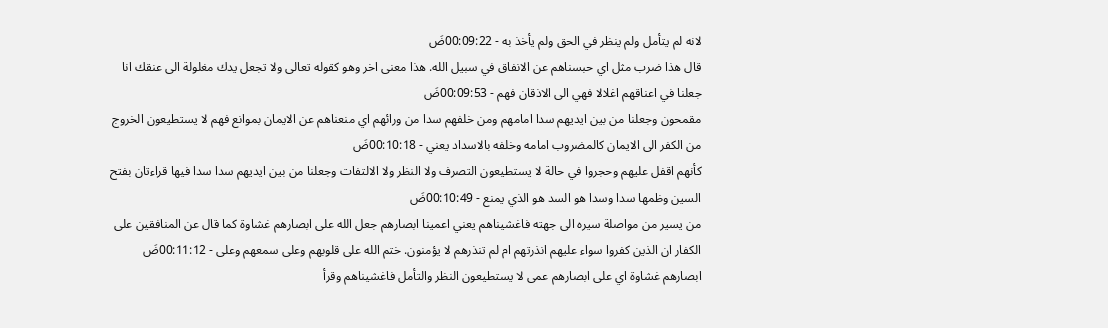لانه لم يتأمل ولم ينظر في الحق ولم يأخذ به - 00:09:22ضَ
قال هذا ضرب مثل اي حبسناهم عن الانفاق في سبيل الله. هذا معنى اخر وهو كقوله تعالى ولا تجعل يدك مغلولة الى عنقك انا جعلنا في اعناقهم اغلالا فهي الى الاذقان فهم - 00:09:53ضَ
مقمحون وجعلنا من بين ايديهم سدا امامهم ومن خلفهم سدا من ورائهم اي منعناهم عن الايمان بموانع فهم لا يستطيعون الخروج من الكفر الى الايمان كالمضروب امامه وخلفه بالاسداد يعني - 00:10:18ضَ
كأنهم اقفل عليهم وحجروا في حالة لا يستطيعون التصرف ولا النظر ولا الالتفات وجعلنا من بين ايديهم سدا سدا فيها قراءتان بفتح السين وظمها سدا وسدا هو السد هو الذي يمنع - 00:10:49ضَ
من يسير من مواصلة سيره الى جهته فاغشيناهم يعني اعمينا ابصارهم جعل الله على ابصارهم غشاوة كما قال عن المنافقين على الكفار ان الذين كفروا سواء عليهم انذرتهم ام لم تنذرهم لا يؤمنون. ختم الله على قلوبهم وعلى سمعهم وعلى - 00:11:12ضَ
ابصارهم غشاوة اي على ابصارهم عمى لا يستطيعون النظر والتأمل فاغشيناهم وقرأ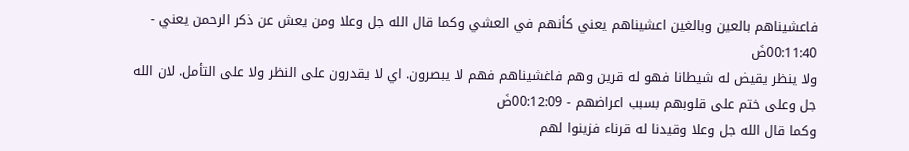فاعشيناهم بالعين وبالغين اعشيناهم يعني كأنهم في العشي وكما قال الله جل وعلا ومن يعش عن ذكر الرحمن يعني - 00:11:40ضَ
ولا ينظر يقيض له شيطانا فهو له قرين وهم فاغشيناهم فهم لا يبصرون. اي لا يقدرون على النظر ولا على التأمل. لان الله جل وعلى ختم على قلوبهم بسبب اعراضهم - 00:12:09ضَ
وكما قال الله جل وعلا وقيدنا له قرناء فزينوا لهم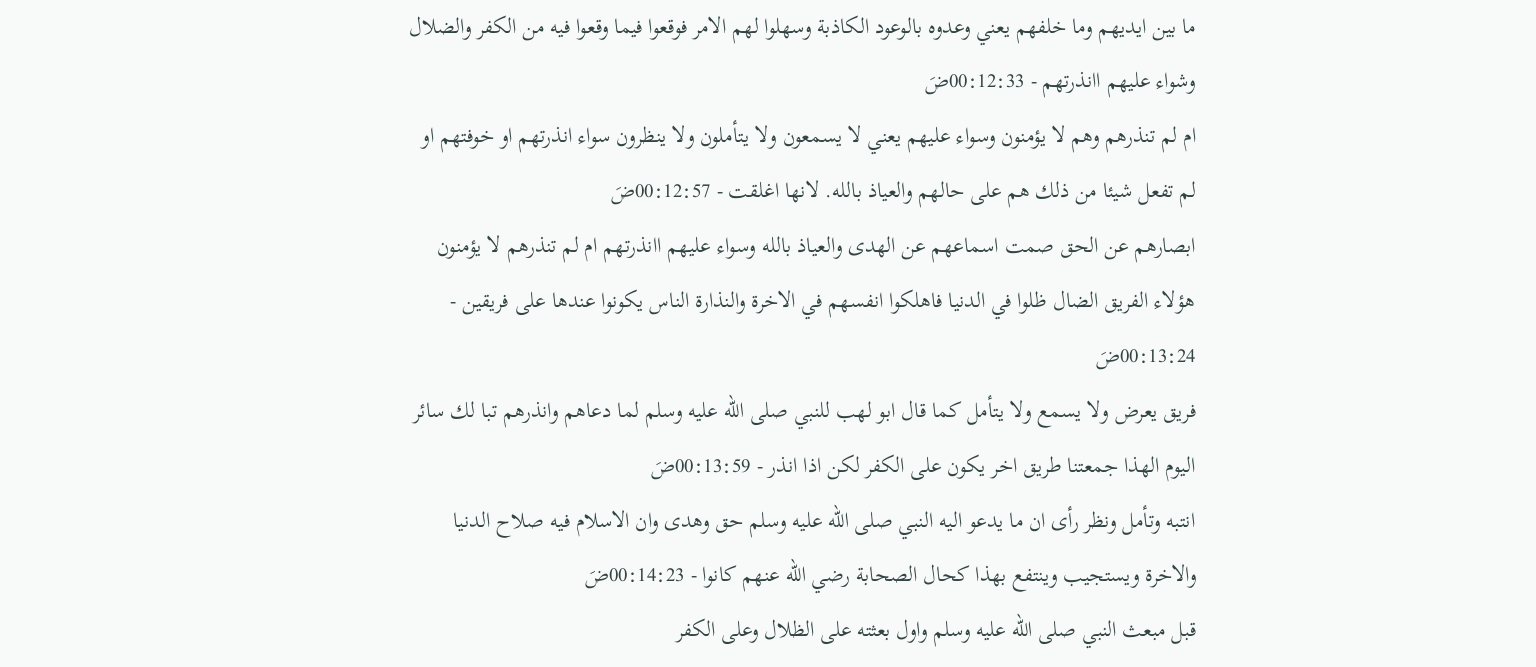ما بين ايديهم وما خلفهم يعني وعدوه بالوعود الكاذبة وسهلوا لهم الامر فوقعوا فيما وقعوا فيه من الكفر والضلال وشواء عليهم اانذرتهم - 00:12:33ضَ
ام لم تنذرهم وهم لا يؤمنون وسواء عليهم يعني لا يسمعون ولا يتأملون ولا ينظرون سواء انذرتهم او خوفتهم او لم تفعل شيئا من ذلك هم على حالهم والعياذ بالله. لانها اغلقت - 00:12:57ضَ
ابصارهم عن الحق صمت اسماعهم عن الهدى والعياذ بالله وسواء عليهم اانذرتهم ام لم تنذرهم لا يؤمنون هؤلاء الفريق الضال ظلوا في الدنيا فاهلكوا انفسهم في الاخرة والنذارة الناس يكونوا عندها على فريقين - 00:13:24ضَ
فريق يعرض ولا يسمع ولا يتأمل كما قال ابو لهب للنبي صلى الله عليه وسلم لما دعاهم وانذرهم تبا لك سائر اليوم الهذا جمعتنا طريق اخر يكون على الكفر لكن اذا انذر - 00:13:59ضَ
انتبه وتأمل ونظر رأى ان ما يدعو اليه النبي صلى الله عليه وسلم حق وهدى وان الاسلام فيه صلاح الدنيا والاخرة ويستجيب وينتفع بهذا كحال الصحابة رضي الله عنهم كانوا - 00:14:23ضَ
قبل مبعث النبي صلى الله عليه وسلم واول بعثته على الظلال وعلى الكفر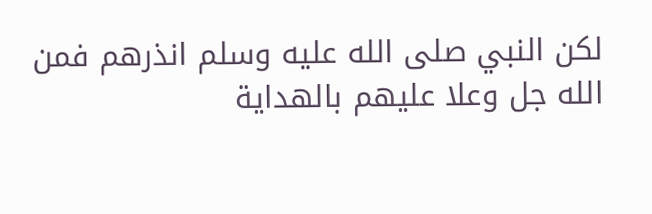لكن النبي صلى الله عليه وسلم انذرهم فمن الله جل وعلا عليهم بالهداية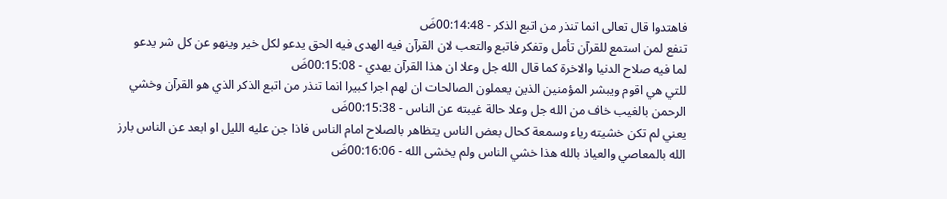فاهتدوا قال تعالى انما تنذر من اتبع الذكر - 00:14:48ضَ
تنفع لمن استمع للقرآن تأمل وتفكر فاتبع والتعب لان القرآن فيه الهدى فيه الحق يدعو لكل خير وينهو عن كل شر يدعو لما فيه صلاح الدنيا والاخرة كما قال الله جل وعلا ان هذا القرآن يهدي - 00:15:08ضَ
للتي هي اقوم ويبشر المؤمنين الذين يعملون الصالحات ان لهم اجرا كبيرا انما تنذر من اتبع الذكر الذي هو القرآن وخشي الرحمن بالغيب خاف من الله جل وعلا حالة غيبته عن الناس - 00:15:38ضَ
يعني لم تكن خشيته رياء وسمعة كحال بعض الناس يتظاهر بالصلاح امام الناس فاذا جن عليه الليل او ابعد عن الناس بارز الله بالمعاصي والعياذ بالله هذا خشي الناس ولم يخشى الله - 00:16:06ضَ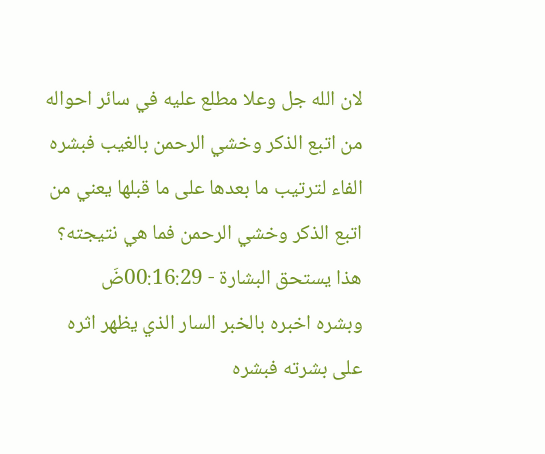لان الله جل وعلا مطلع عليه في سائر احواله من اتبع الذكر وخشي الرحمن بالغيب فبشره الفاء لترتيب ما بعدها على ما قبلها يعني من اتبع الذكر وخشي الرحمن فما هي نتيجته؟ هذا يستحق البشارة - 00:16:29ضَ
وبشره اخبره بالخبر السار الذي يظهر اثره على بشرته فبشره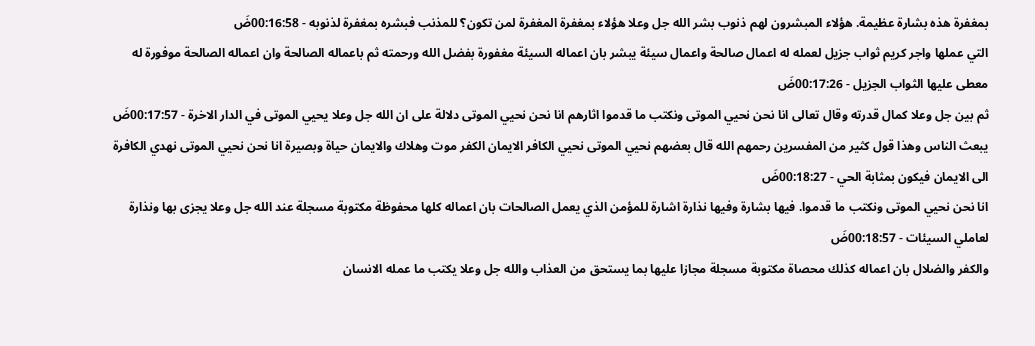بمغفرة هذه بشارة عظيمة. هؤلاء المبشرون لهم ذنوب بشر الله جل وعلا هؤلاء بمغفرة المغفرة لمن تكون؟ للمذنب فبشره بمغفرة لذنوبه - 00:16:58ضَ
التي عملها واجر كريم ثواب جزيل لعمله له اعمال صالحة واعمال سيئة يبشر بان اعماله السيئة مغفورة بفضل الله ورحمته ثم باعماله الصالحة وان اعماله الصالحة موفورة له معطى عليها الثواب الجزيل - 00:17:26ضَ
ثم بين جل وعلا كمال قدرته وقال تعالى انا نحن نحيي الموتى ونكتب ما قدموا اثارهم انا نحن نحيي الموتى دلالة على ان الله جل وعلا يحيي الموتى في الدار الاخرة - 00:17:57ضَ
يبعث الناس وهذا قول كثير من المفسرين رحمهم الله قال بعضهم نحيي الموتى نحيي الكافر الايمان الكفر موت وهلاك والايمان حياة وبصيرة انا نحن نحيي الموتى نهدي الكافرة الى الايمان فيكون بمثابة الحي - 00:18:27ضَ
انا نحن نحيي الموتى ونكتب ما قدموا. فيها بشارة وفيها نذارة اشارة للمؤمن الذي يعمل الصالحات بان اعماله كلها محفوظة مكتوبة مسجلة عند الله جل وعلا يجزى بها ونذارة لعاملي السيئات - 00:18:57ضَ
والكفر والضلال بان اعماله كذلك محصاة مكتوبة مسجلة مجازا عليها بما يستحق من العذاب والله جل وعلا يكتب ما عمله الانسان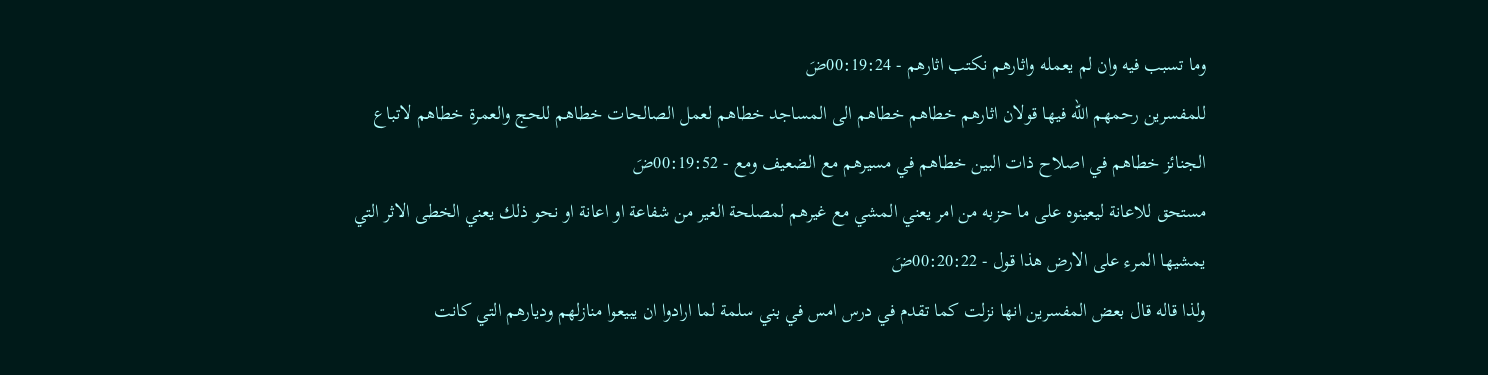وما تسبب فيه وان لم يعمله واثارهم نكتب اثارهم - 00:19:24ضَ
للمفسرين رحمهم الله فيها قولان اثارهم خطاهم خطاهم الى المساجد خطاهم لعمل الصالحات خطاهم للحج والعمرة خطاهم لاتباع الجنائز خطاهم في اصلاح ذات البين خطاهم في مسيرهم مع الضعيف ومع - 00:19:52ضَ
مستحق للاعانة ليعينوه على ما حزبه من امر يعني المشي مع غيرهم لمصلحة الغير من شفاعة او اعانة او نحو ذلك يعني الخطى الاثر التي يمشيها المرء على الارض هذا قول - 00:20:22ضَ
ولذا قاله قال بعض المفسرين انها نزلت كما تقدم في درس امس في بني سلمة لما ارادوا ان يبيعوا منازلهم وديارهم التي كانت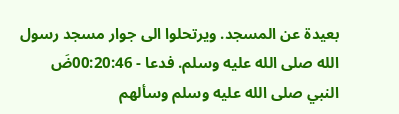بعيدة عن المسجد. ويرتحلوا الى جوار مسجد رسول الله صلى الله عليه وسلم. فدعا - 00:20:46ضَ
النبي صلى الله عليه وسلم وسألهم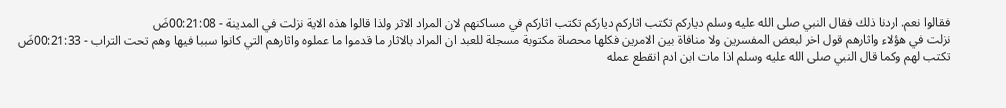فقالوا نعم. اردنا ذلك فقال النبي صلى الله عليه وسلم دياركم تكتب اثاركم دياركم تكتب اثاركم في مساكنهم لان المراد الاثر ولذا قالوا هذه الاية نزلت في المدينة - 00:21:08ضَ
نزلت في هؤلاء واثارهم قول اخر لبعض المفسرين ولا منافاة بين الامرين فكلها محصاة مكتوبة مسجلة للعبد ان المراد بالاثار ما قدموا ما عملوه واثارهم التي كانوا سببا فيها وهم تحت التراب - 00:21:33ضَ
تكتب لهم وكما قال النبي صلى الله عليه وسلم اذا مات ابن ادم انقطع عمله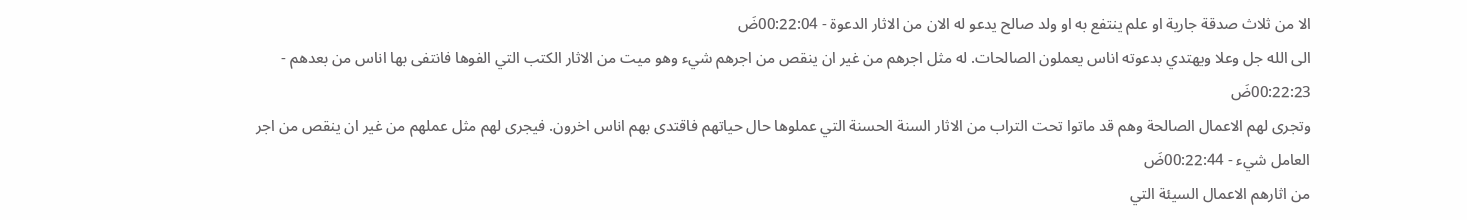الا من ثلاث صدقة جارية او علم ينتفع به او ولد صالح يدعو له الان من الاثار الدعوة - 00:22:04ضَ
الى الله جل وعلا ويهتدي بدعوته اناس يعملون الصالحات. له مثل اجرهم من غير ان ينقص من اجرهم شيء وهو ميت من الاثار الكتب التي الفوها فانتفى بها اناس من بعدهم - 00:22:23ضَ
وتجرى لهم الاعمال الصالحة وهم قد ماتوا تحت التراب من الاثار السنة الحسنة التي عملوها حال حياتهم فاقتدى بهم اناس اخرون. فيجرى لهم مثل عملهم من غير ان ينقص من اجر العامل شيء - 00:22:44ضَ
من اثارهم الاعمال السيئة التي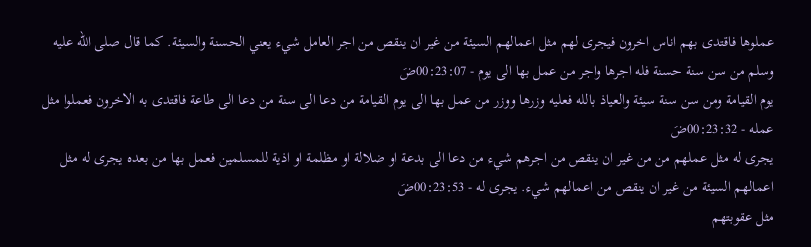عملوها فاقتدى بهم اناس اخرون فيجرى لهم مثل اعمالهم السيئة من غير ان ينقص من اجر العامل شيء يعني الحسنة والسيئة. كما قال صلى الله عليه وسلم من سن سنة حسنة فله اجرها واجر من عمل بها الى يوم - 00:23:07ضَ
يوم القيامة ومن سن سنة سيئة والعياذ بالله فعليه وزرها ووزر من عمل بها الى يوم القيامة من دعا الى سنة من دعا الى طاعة فاقتدى به الاخرون فعملوا مثل عمله - 00:23:32ضَ
يجرى له مثل عملهم من من غير ان ينقص من اجرهم شيء من دعا الى بدعة او ضلالة او مظلمة او اذية للمسلمين فعمل بها من بعده يجرى له مثل اعمالهم السيئة من غير ان ينقص من اعمالهم شيء. يجرى له - 00:23:53ضَ
مثل عقوبتهم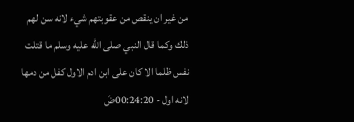من غير ان ينقص من عقوبتهم شيء لانه سن لهم ذلك وكما قال النبي صلى الله عليه وسلم ما قتلت نفس ظلما الا كان على ابن ادم الاول كفل من دمها لانه اول - 00:24:20ضَ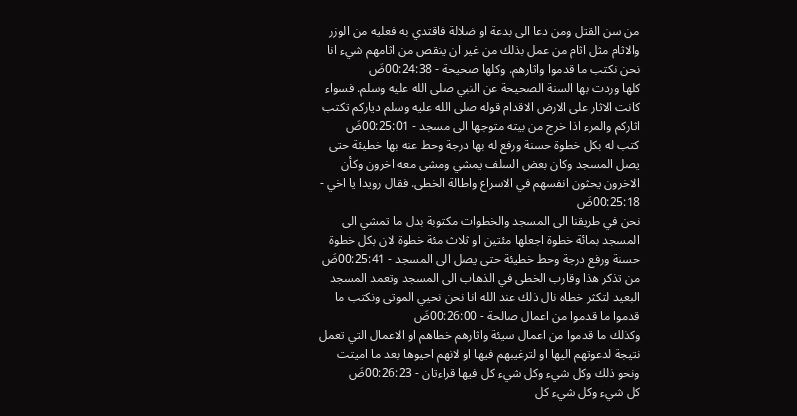من سن القتل ومن دعا الى بدعة او ضلالة فاقتدي به فعليه من الوزر والاثام مثل اثام من عمل بذلك من غير ان ينقص من اثامهم شيء انا نحن نكتب ما قدموا واثارهم. وكلها صحيحة - 00:24:38ضَ
كلها وردت بها السنة الصحيحة عن النبي صلى الله عليه وسلم. فسواء كانت الاثار على الارض الاقدام قوله صلى الله عليه وسلم دياركم تكتب اثاركم والمرء اذا خرج من بيته متوجها الى مسجد - 00:25:01ضَ
كتب له بكل خطوة حسنة ورفع له بها درجة وحط عنه بها خطيئة حتى يصل المسجد وكان بعض السلف يمشي ومشى معه اخرون وكأن الاخرون يحثون انفسهم في الاسراع واطالة الخطى. فقال رويدا يا اخي - 00:25:18ضَ
نحن في طريقنا الى المسجد والخطوات مكتوبة بدل ما تمشي الى المسجد بمائة خطوة اجعلها مئتين او ثلاث مئة خطوة لان بكل خطوة حسنة ورفع درجة وحط خطيئة حتى يصل الى المسجد - 00:25:41ضَ
من تذكر هذا وقارب الخطى في الذهاب الى المسجد وتعمد المسجد البعيد لتكثر خطاه نال ذلك عند الله انا نحن نحيي الموتى ونكتب ما قدموا ما قدموا من اعمال صالحة - 00:26:00ضَ
وكذلك ما قدموا من اعمال سيئة واثارهم خطاهم او الاعمال التي تعمل نتيجة لدعوتهم اليها او لترغيبهم فيها او لانهم احيوها بعد ما اميتت ونحو ذلك وكل شيء وكل شيء كل فيها قراءتان - 00:26:23ضَ
كل شيء وكل شيء كل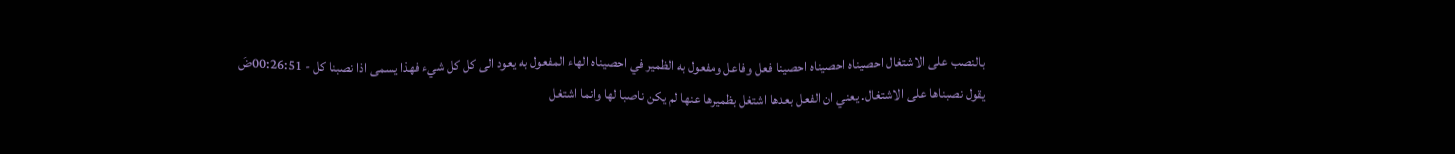بالنصب على الاشتغال احصيناه احصيناه احصينا فعل وفاعل ومفعول به الظمير في احصيناه الهاء المفعول به يعود الى كل كل شيء فهذا يسمى اذا نصبنا كل - 00:26:51ضَ
يقول نصبناها على الاشتغال. يعني ان الفعل بعدها اشتغل بظميرها عنها لم يكن ناصبا لها وانما اشتغل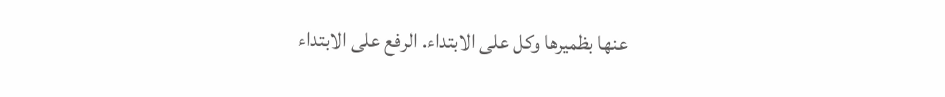عنها بظميرها وكل على الابتداء. الرفع على الابتداء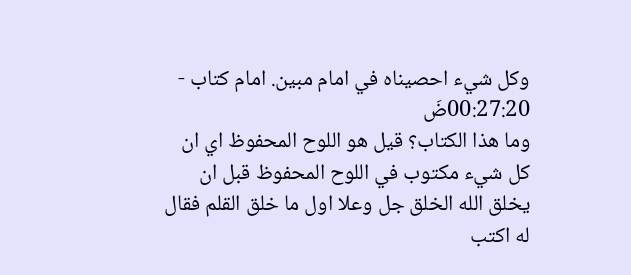وكل شيء احصيناه في امام مبين. امام كتاب - 00:27:20ضَ
وما هذا الكتاب؟ قيل هو اللوح المحفوظ اي ان كل شيء مكتوب في اللوح المحفوظ قبل ان يخلق الله الخلق جل وعلا اول ما خلق القلم فقال له اكتب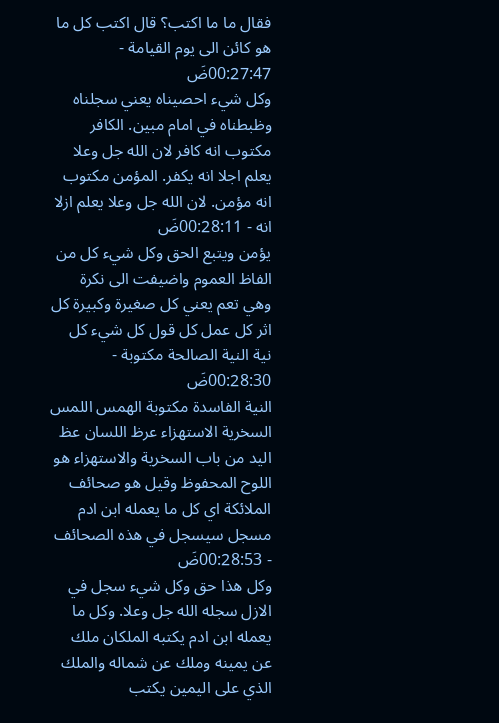فقال ما ما اكتب؟ قال اكتب كل ما هو كائن الى يوم القيامة - 00:27:47ضَ
وكل شيء احصيناه يعني سجلناه وظبطناه في امام مبين. الكافر مكتوب انه كافر لان الله جل وعلا يعلم اجلا انه يكفر. المؤمن مكتوب انه مؤمن. لان الله جل وعلا يعلم ازلا انه - 00:28:11ضَ
يؤمن ويتبع الحق وكل شيء كل من الفاظ العموم واضيفت الى نكرة وهي تعم يعني كل صغيرة وكبيرة كل اثر كل عمل كل قول كل شيء كل نية النية الصالحة مكتوبة - 00:28:30ضَ
النية الفاسدة مكتوبة الهمس اللمس السخرية الاستهزاء عرظ اللسان عظ اليد من باب السخرية والاستهزاء هو اللوح المحفوظ وقيل هو صحائف الملائكة اي كل ما يعمله ابن ادم مسجل سيسجل في هذه الصحائف - 00:28:53ضَ
وكل هذا حق وكل شيء سجل في الازل سجله الله جل وعلا. وكل ما يعمله ابن ادم يكتبه الملكان ملك عن يمينه وملك عن شماله والملك الذي على اليمين يكتب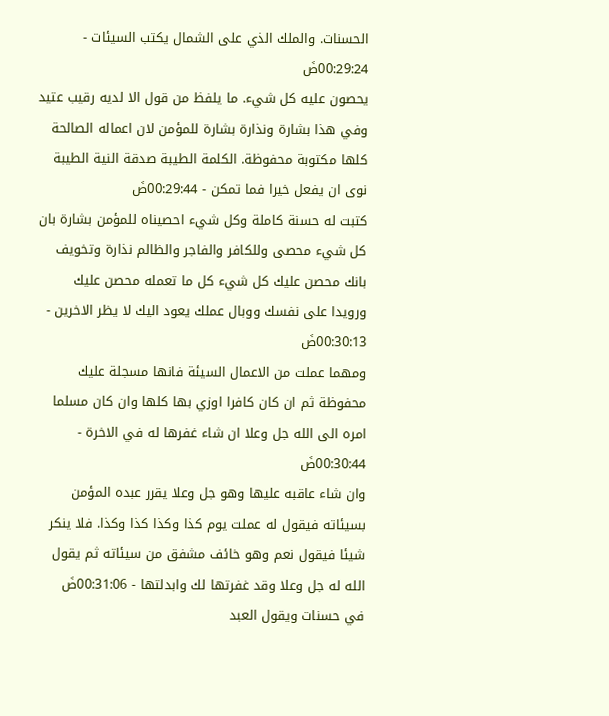الحسنات. والملك الذي على الشمال يكتب السيئات - 00:29:24ضَ
يحصون عليه كل شيء. ما يلفظ من قول الا لديه رقيب عتيد وفي هذا بشارة ونذارة بشارة للمؤمن لان اعماله الصالحة كلها مكتوبة محفوظة. الكلمة الطيبة صدقة النية الطيبة نوى ان يفعل خيرا فما تمكن - 00:29:44ضَ
كتبت له حسنة كاملة وكل شيء احصيناه للمؤمن بشارة بان كل شيء محصى وللكافر والفاجر والظالم نذارة وتخويف بانك محصن عليك كل شيء كل ما تعمله محصن عليك ورويدا على نفسك ووبال عملك يعود اليك لا يظر الاخرين - 00:30:13ضَ
ومهما عملت من الاعمال السيئة فانها مسجلة عليك محفوظة ثم ان كان كافرا اوزي بها كلها وان كان مسلما امره الى الله جل وعلا ان شاء غفرها له في الاخرة - 00:30:44ضَ
وان شاء عاقبه عليها وهو جل وعلا يقرر عبده المؤمن بسيئاته فيقول له عملت يوم كذا وكذا كذا وكذا. فلا ينكر شيئا فيقول نعم وهو خائف مشفق من سيئاته ثم يقول الله له جل وعلا وقد غفرتها لك وابدلتها - 00:31:06ضَ
في حسنات ويقول العبد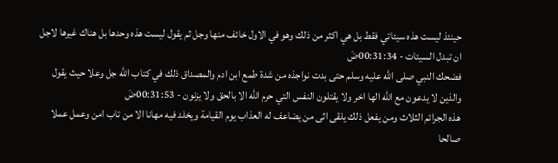حينئذ ليست هذه سيئاتي فقط بل هي اكثر من ذلك وهو في الاول خائف منها وجل ثم يقول ليست هذه وحدها بل هناك غيرها لاجل ان تبدل السيئات - 00:31:34ضَ
فضحك النبي صلى الله عليه وسلم حتى بدت نواجذه من شدة طمع ابن ادم والمصداق ذلك في كتاب الله جل وعلا حيث يقول والذين لا يدعون مع الله الها اخر ولا يقتلون النفس التي حرم الله الا بالحق ولا يزنون - 00:31:53ضَ
هذه الجرائم الثلاث ومن يفعل ذلك يلقى اثى من يضاعف له العذاب يوم القيامة ويخلد فيه مهانا الا من تاب امن وعمل عملا صالحا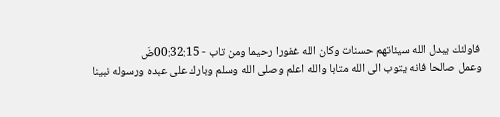فاولئك يبدل الله سيئاتهم حسنات وكان الله غفورا رحيما ومن تاب - 00:32:15ضَ
وعمل صالحا فانه يتوب الى الله متابا والله اعلم وصلى الله وسلم وبارك على عبده ورسوله نبينا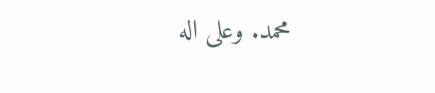محمد. وعلى اله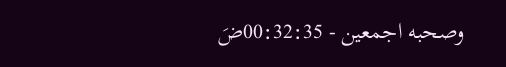وصحبه اجمعين - 00:32:35ضَ